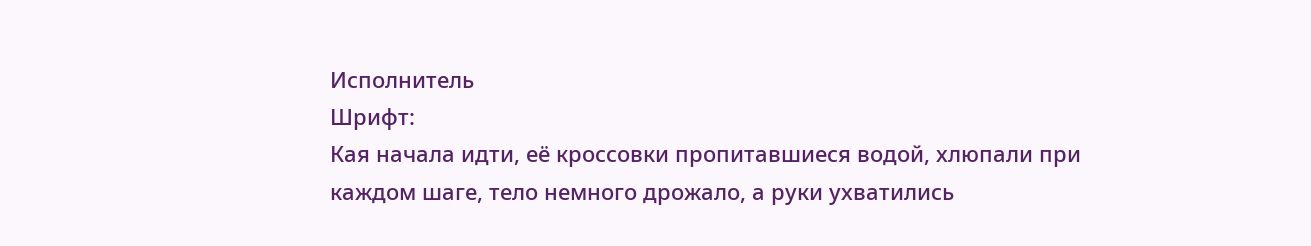Исполнитель
Шрифт:
Кая начала идти, её кроссовки пропитавшиеся водой, хлюпали при каждом шаге, тело немного дрожало, а руки ухватились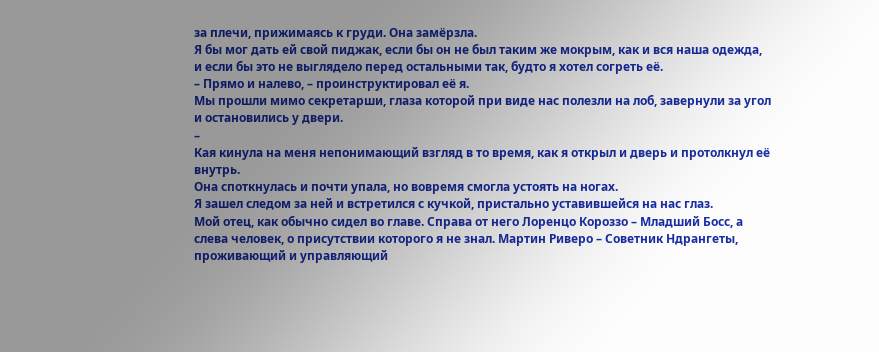за плечи, прижимаясь к груди. Она замёрзла.
Я бы мог дать ей свой пиджак, если бы он не был таким же мокрым, как и вся наша одежда, и если бы это не выглядело перед остальными так, будто я хотел согреть её.
– Прямо и налево, – проинструктировал её я.
Мы прошли мимо секретарши, глаза которой при виде нас полезли на лоб, завернули за угол и остановились у двери.
–
Кая кинула на меня непонимающий взгляд в то время, как я открыл и дверь и протолкнул её внутрь.
Она споткнулась и почти упала, но вовремя смогла устоять на ногах.
Я зашел следом за ней и встретился с кучкой, пристально уставившейся на нас глаз.
Мой отец, как обычно сидел во главе. Справа от него Лоренцо Короззо – Младший Босс, а слева человек, о присутствии которого я не знал. Мартин Риверо – Советник Ндрангеты, проживающий и управляющий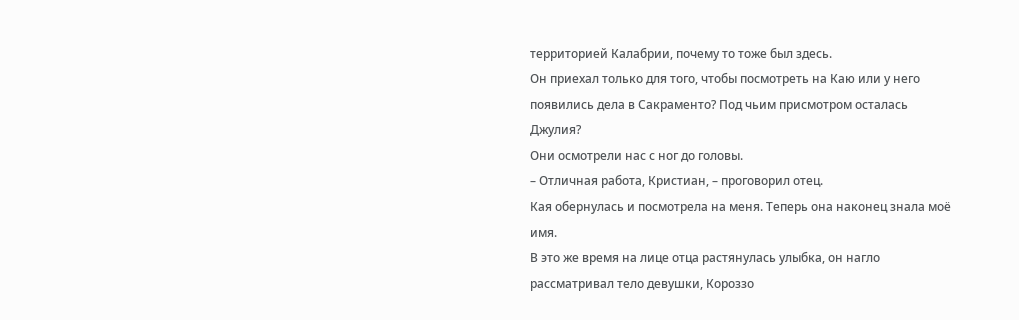территорией Калабрии, почему то тоже был здесь.
Он приехал только для того, чтобы посмотреть на Каю или у него появились дела в Сакраменто? Под чьим присмотром осталась Джулия?
Они осмотрели нас с ног до головы.
– Отличная работа, Кристиан, – проговорил отец.
Кая обернулась и посмотрела на меня. Теперь она наконец знала моё имя.
В это же время на лице отца растянулась улыбка, он нагло рассматривал тело девушки, Короззо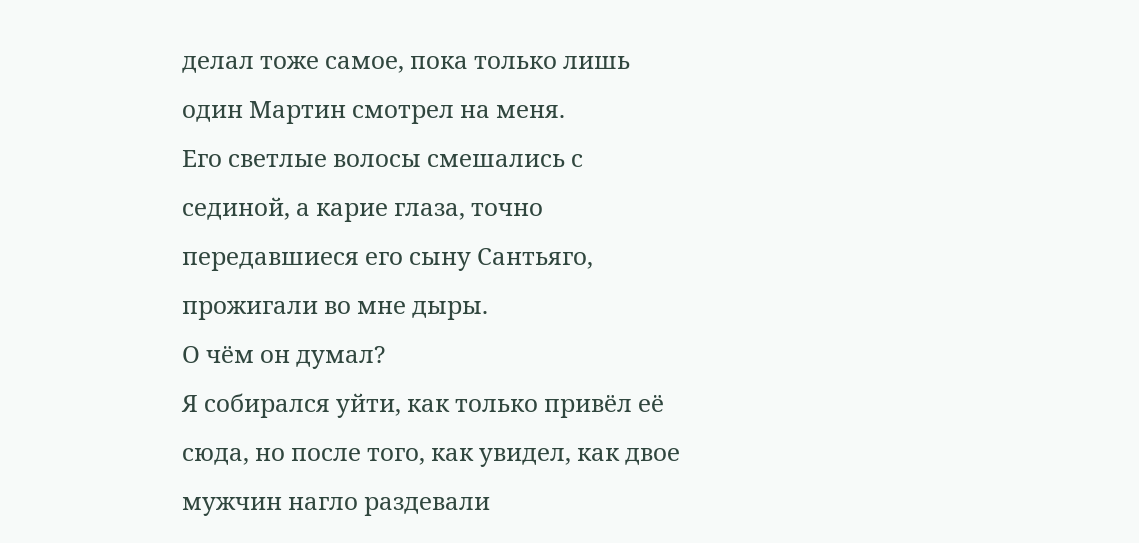делал тоже самое, пока только лишь один Мартин смотрел на меня.
Его светлые волосы смешались с сединой, а карие глаза, точно передавшиеся его сыну Сантьяго, прожигали во мне дыры.
О чём он думал?
Я собирался уйти, как только привёл её сюда, но после того, как увидел, как двое мужчин нагло раздевали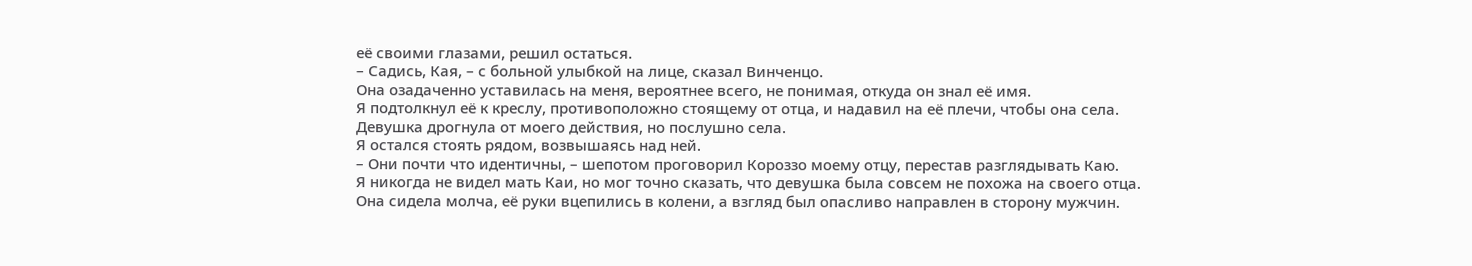её своими глазами, решил остаться.
– Садись, Кая, – с больной улыбкой на лице, сказал Винченцо.
Она озадаченно уставилась на меня, вероятнее всего, не понимая, откуда он знал её имя.
Я подтолкнул её к креслу, противоположно стоящему от отца, и надавил на её плечи, чтобы она села.
Девушка дрогнула от моего действия, но послушно села.
Я остался стоять рядом, возвышаясь над ней.
– Они почти что идентичны, – шепотом проговорил Короззо моему отцу, перестав разглядывать Каю.
Я никогда не видел мать Каи, но мог точно сказать, что девушка была совсем не похожа на своего отца.
Она сидела молча, её руки вцепились в колени, а взгляд был опасливо направлен в сторону мужчин.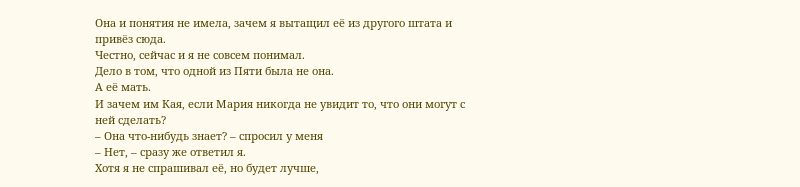Она и понятия не имела, зачем я вытащил её из другого штата и привёз сюда.
Честно, сейчас и я не совсем понимал.
Дело в том, что одной из Пяти была не она.
А её мать.
И зачем им Кая, если Мария никогда не увидит то, что они могут с ней сделать?
– Она что-нибудь знает? – спросил у меня
– Нет, – сразу же ответил я.
Хотя я не спрашивал её, но будет лучше,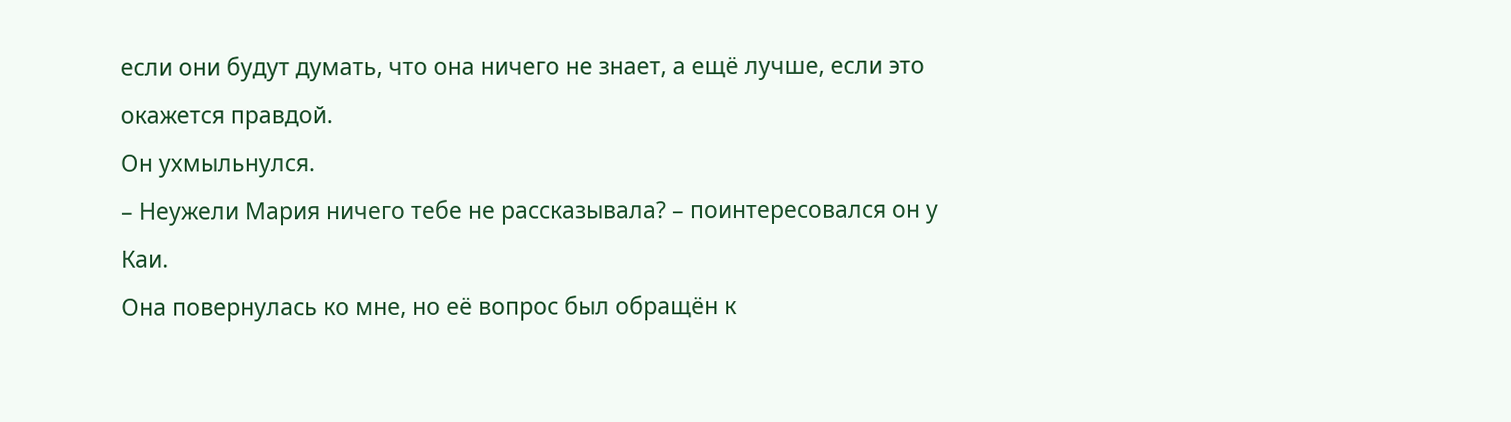если они будут думать, что она ничего не знает, а ещё лучше, если это окажется правдой.
Он ухмыльнулся.
– Неужели Мария ничего тебе не рассказывала? – поинтересовался он у Каи.
Она повернулась ко мне, но её вопрос был обращён к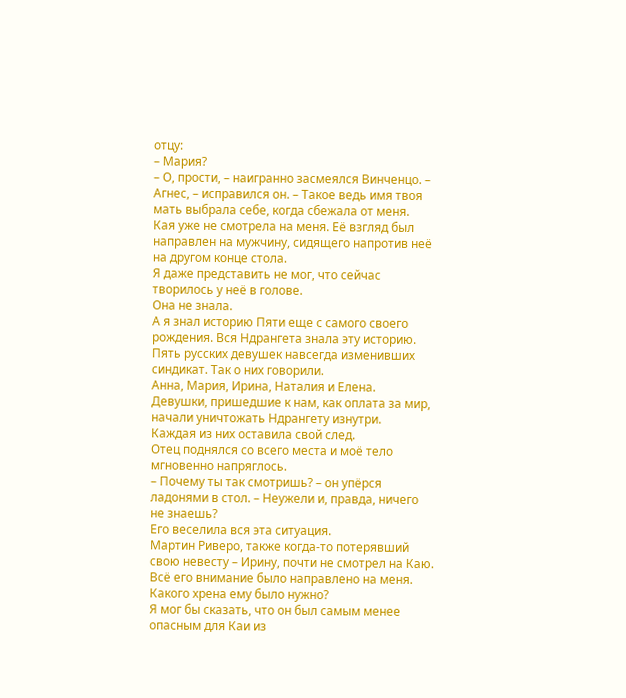отцу:
– Мария?
– О, прости, – наигранно засмеялся Винченцо. – Агнес, – исправился он. – Такое ведь имя твоя мать выбрала себе, когда сбежала от меня.
Кая уже не смотрела на меня. Её взгляд был направлен на мужчину, сидящего напротив неё на другом конце стола.
Я даже представить не мог, что сейчас творилось у неё в голове.
Она не знала.
А я знал историю Пяти еще с самого своего рождения. Вся Ндрангета знала эту историю.
Пять русских девушек навсегда изменивших синдикат. Так о них говорили.
Анна, Мария, Ирина, Наталия и Елена.
Девушки, пришедшие к нам, как оплата за мир, начали уничтожать Ндрангету изнутри.
Каждая из них оставила свой след.
Отец поднялся со всего места и моё тело мгновенно напряглось.
– Почему ты так смотришь? – он упёрся ладонями в стол. – Неужели и, правда, ничего не знаешь?
Его веселила вся эта ситуация.
Мартин Риверо, также когда-то потерявший свою невесту – Ирину, почти не смотрел на Каю. Всё его внимание было направлено на меня.
Какого хрена ему было нужно?
Я мог бы сказать, что он был самым менее опасным для Каи из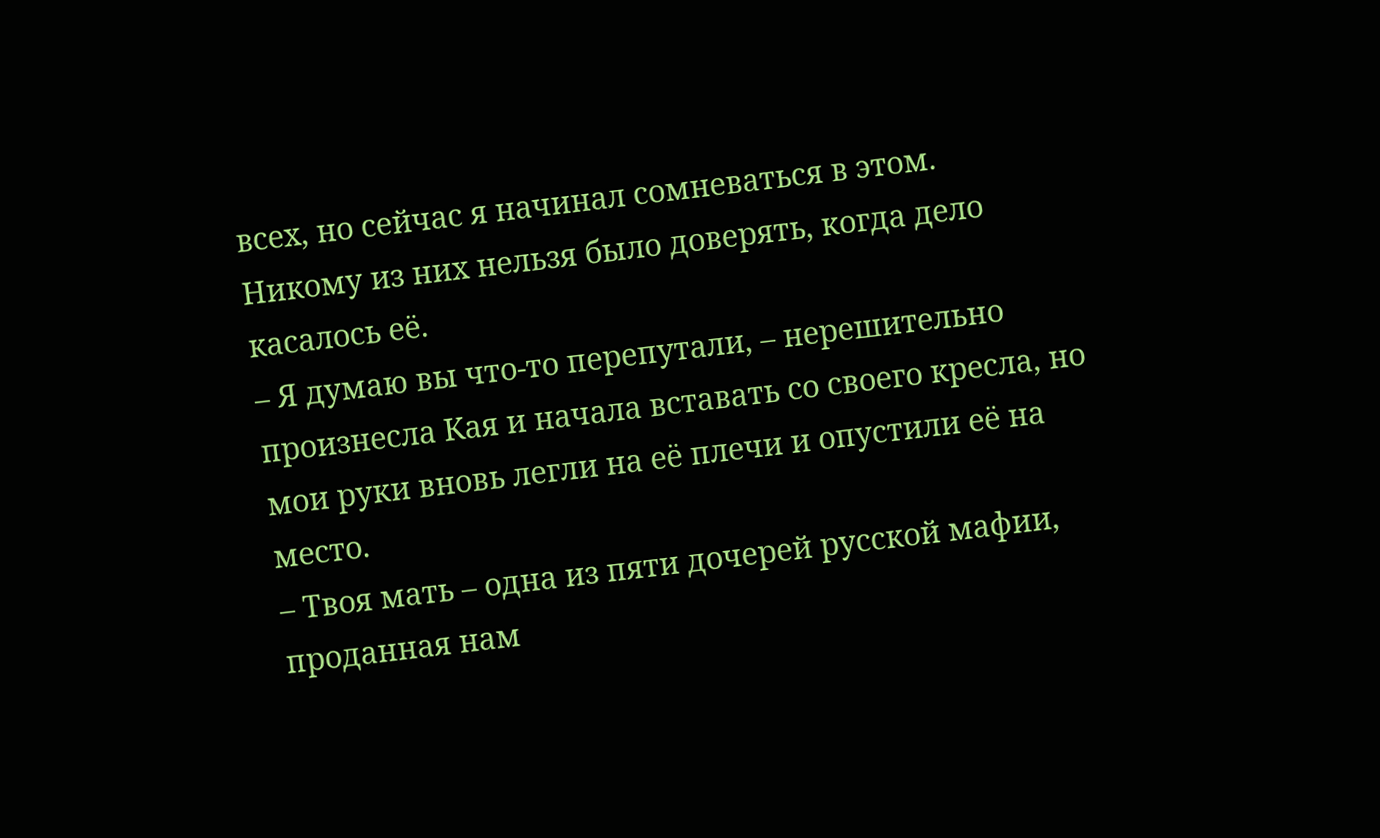всех, но сейчас я начинал сомневаться в этом. Никому из них нельзя было доверять, когда дело касалось её.
– Я думаю вы что-то перепутали, – нерешительно произнесла Кая и начала вставать со своего кресла, но мои руки вновь легли на её плечи и опустили её на место.
– Твоя мать – одна из пяти дочерей русской мафии, проданная нам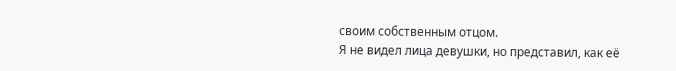своим собственным отцом.
Я не видел лица девушки, но представил, как её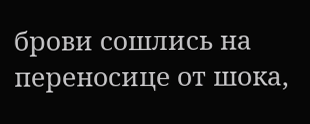брови сошлись на переносице от шока,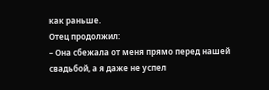как раньше.
Отец продолжил:
– Она сбежала от меня прямо перед нашей свадьбой, а я даже не успел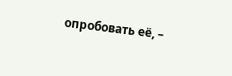опробовать её, –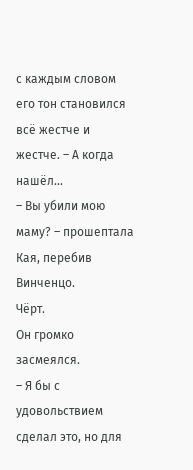с каждым словом его тон становился всё жестче и жестче. – А когда нашёл…
– Вы убили мою маму? – прошептала Кая, перебив Винченцо.
Чёрт.
Он громко засмеялся.
– Я бы с удовольствием сделал это, но для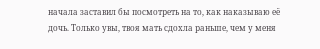начала заставил бы посмотреть на то, как наказываю её дочь. Только увы, твоя мать сдохла раньше, чем у меня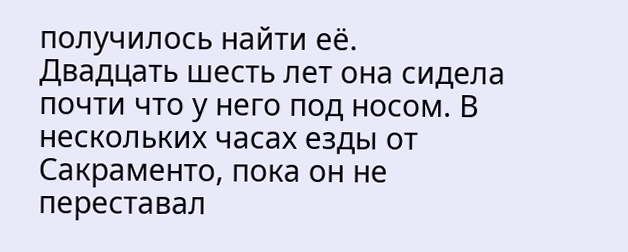получилось найти её.
Двадцать шесть лет она сидела почти что у него под носом. В нескольких часах езды от Сакраменто, пока он не переставал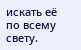искать её по всему свету.